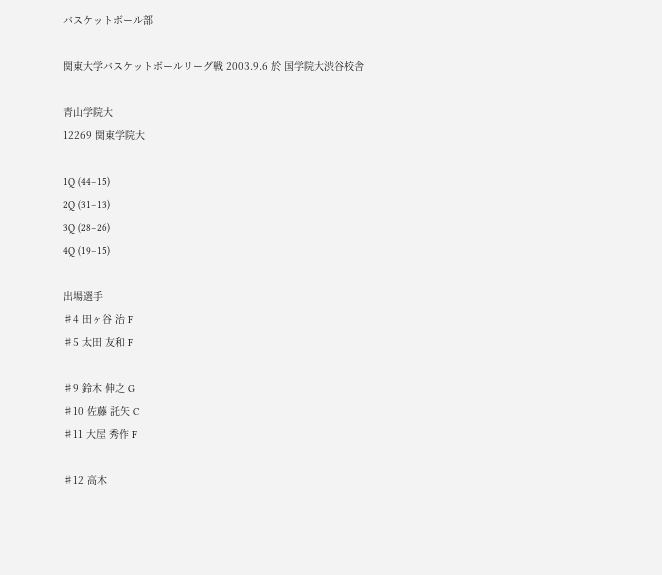バスケットボール部

関東大学バスケットボールリーグ戦 2003.9.6 於 国学院大渋谷校舎

青山学院大
12269 関東学院大

1Q (44−15)
2Q (31−13)
3Q (28−26)
4Q (19−15)

出場選手
♯4 田ヶ谷 治 F
♯5 太田 友和 F

♯9 鈴木 伸之 G
♯10 佐藤 託矢 C
♯11 大屋 秀作 F

♯12 高木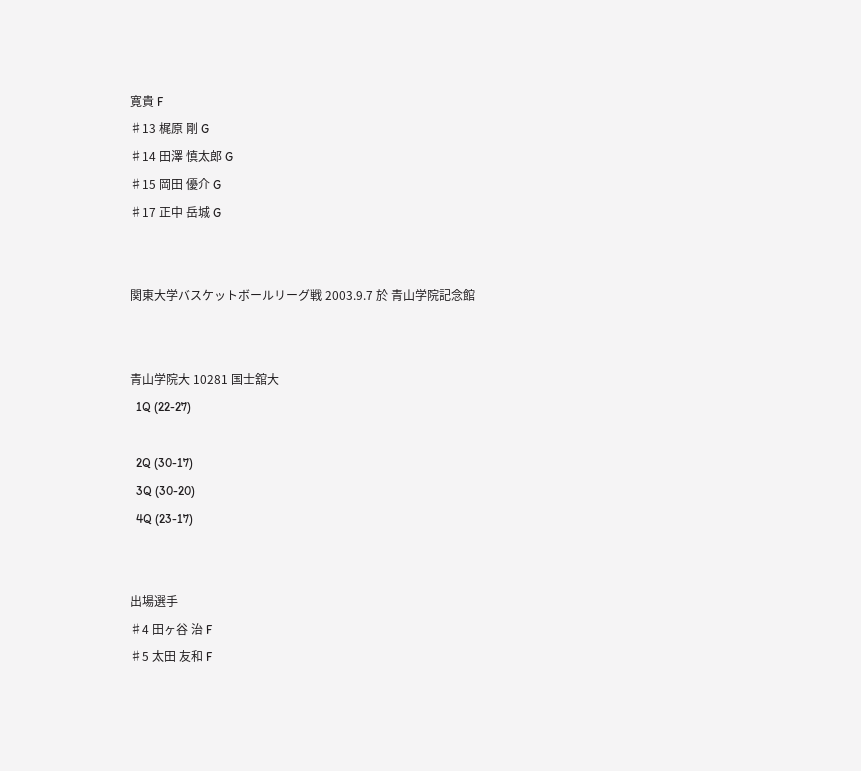寛貴 F
♯13 梶原 剛 G
♯14 田澤 慎太郎 G
♯15 岡田 優介 G
♯17 正中 岳城 G


関東大学バスケットボールリーグ戦 2003.9.7 於 青山学院記念館


青山学院大 10281 国士舘大
  1Q (22-27)

  2Q (30-17)
  3Q (30-20)
  4Q (23-17)


出場選手
♯4 田ヶ谷 治 F
♯5 太田 友和 F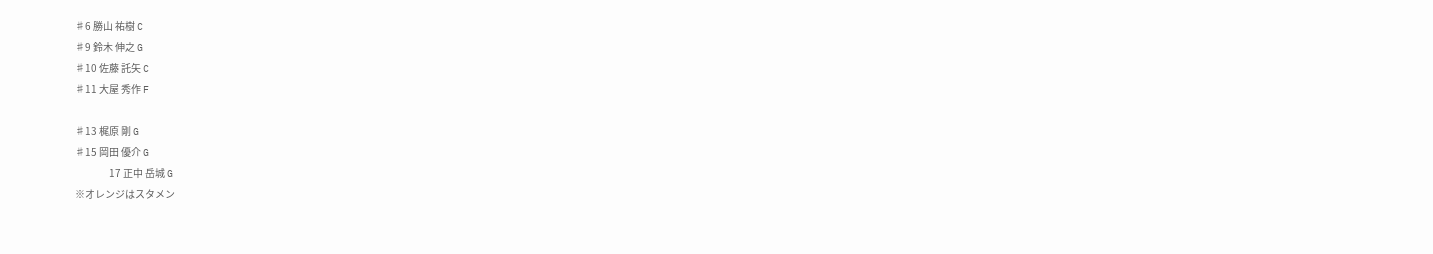♯6 勝山 祐樹 C
♯9 鈴木 伸之 G
♯10 佐藤 託矢 C
♯11 大屋 秀作 F

♯13 梶原 剛 G
♯15 岡田 優介 G
                 17 正中 岳城 G
※オレンジはスタメン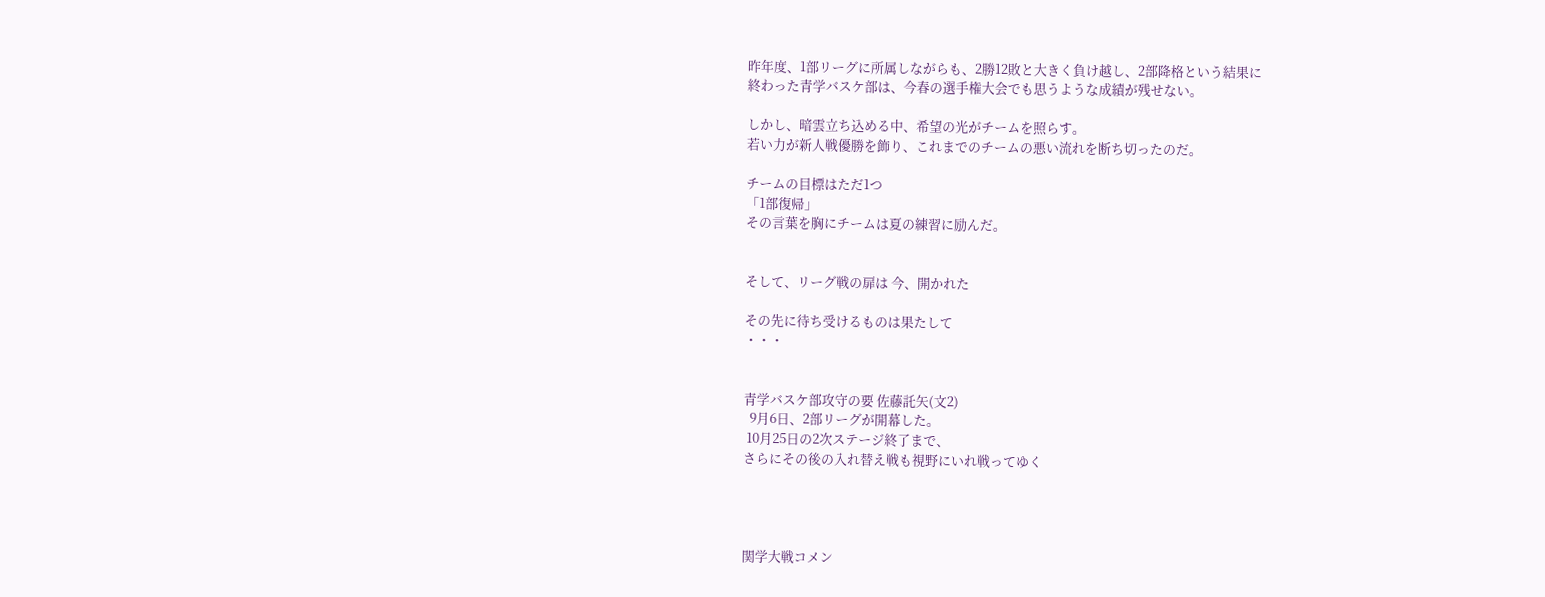昨年度、1部リーグに所属しながらも、2勝12敗と大きく負け越し、2部降格という結果に
終わった青学バスケ部は、今春の選手権大会でも思うような成績が残せない。

しかし、暗雲立ち込める中、希望の光がチームを照らす。
若い力が新人戦優勝を飾り、これまでのチームの悪い流れを断ち切ったのだ。

チームの目標はただ1つ
「1部復帰」
その言葉を胸にチームは夏の練習に励んだ。


そして、リーグ戦の扉は 今、開かれた

その先に待ち受けるものは果たして
・・・


青学バスケ部攻守の要 佐藤託矢(文2)
  9月6日、2部リーグが開幕した。
 10月25日の2次ステージ終了まで、
さらにその後の入れ替え戦も視野にいれ戦ってゆく




関学大戦コメン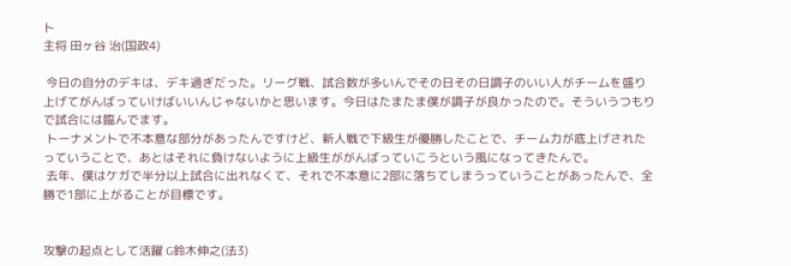ト
主将 田ヶ谷 治(国政4)

 今日の自分のデキは、デキ過ぎだった。リーグ戦、試合数が多いんでその日その日調子のいい人がチームを盛り上げてがんばっていけばいいんじゃないかと思います。今日はたまたま僕が調子が良かったので。そういうつもりで試合には臨んでます。
 トーナメントで不本意な部分があったんですけど、新人戦で下級生が優勝したことで、チーム力が底上げされたっていうことで、あとはそれに負けないように上級生ががんばっていこうという風になってきたんで。
 去年、僕はケガで半分以上試合に出れなくて、それで不本意に2部に落ちてしまうっていうことがあったんで、全勝で1部に上がることが目標です。


攻撃の起点として活躍 G鈴木伸之(法3)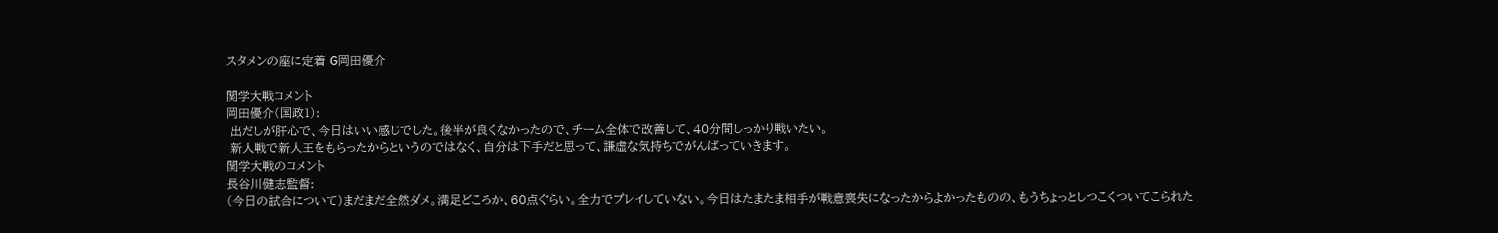スタメンの座に定着 G岡田優介

関学大戦コメント
岡田優介(国政1):
 出だしが肝心で、今日はいい感じでした。後半が良くなかったので、チーム全体で改善して、40分間しっかり戦いたい。
 新人戦で新人王をもらったからというのではなく、自分は下手だと思って、謙虚な気持ちでがんばっていきます。
関学大戦のコメント
長谷川健志監督:
(今日の試合について)まだまだ全然ダメ。満足どころか、60点ぐらい。全力でプレイしていない。今日はたまたま相手が戦意喪失になったからよかったものの、もうちょっとしつこくついてこられた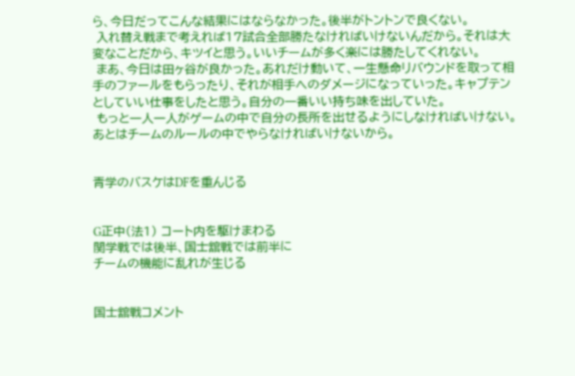ら、今日だってこんな結果にはならなかった。後半がトントンで良くない。
 入れ替え戦まで考えれば17試合全部勝たなければいけないんだから。それは大変なことだから、キツイと思う。いいチームが多く楽には勝たしてくれない。
 まあ、今日は田ヶ谷が良かった。あれだけ動いて、一生懸命リバウンドを取って相手のファールをもらったり、それが相手へのダメージになっていった。キャプテンとしていい仕事をしたと思う。自分の一番いい持ち味を出していた。
 もっと一人一人がゲームの中で自分の長所を出せるようにしなければいけない。あとはチームのルールの中でやらなければいけないから。


青学のバスケはDFを重んじる


G正中(法1) コート内を駆けまわる
関学戦では後半、国士舘戦では前半に
チームの機能に乱れが生じる


国士舘戦コメント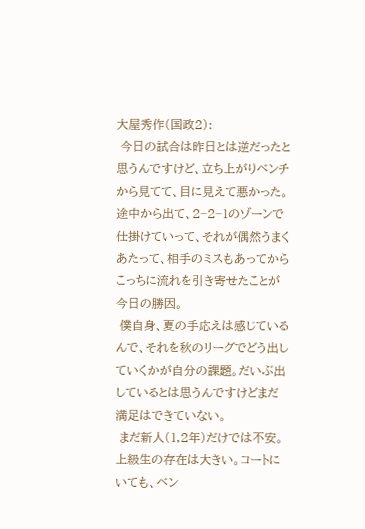大屋秀作(国政2):
 今日の試合は昨日とは逆だったと思うんですけど、立ち上がりベンチから見てて、目に見えて悪かった。途中から出て、2−2−1のゾーンで仕掛けていって、それが偶然うまくあたって、相手のミスもあってからこっちに流れを引き寄せたことが今日の勝因。
 僕自身、夏の手応えは感じているんで、それを秋のリーグでどう出していくかが自分の課題。だいぶ出しているとは思うんですけどまだ満足はできていない。
 まだ新人(1,2年)だけでは不安。上級生の存在は大きい。コートにいても、ベン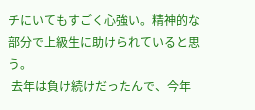チにいてもすごく心強い。精神的な部分で上級生に助けられていると思う。
 去年は負け続けだったんで、今年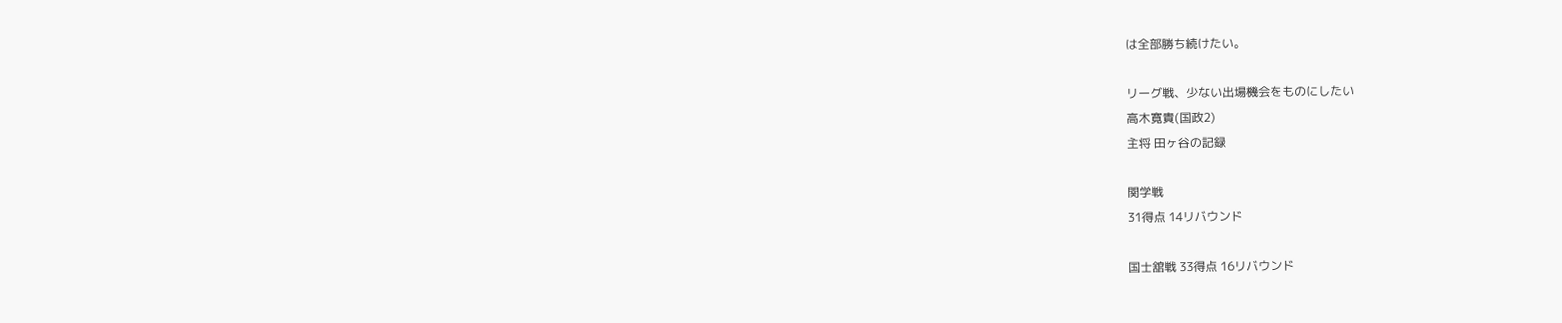は全部勝ち続けたい。

リーグ戦、少ない出場機会をものにしたい
高木寛貴(国政2)
主将 田ヶ谷の記録

関学戦
31得点 14リバウンド

国士舘戦 33得点 16リバウンド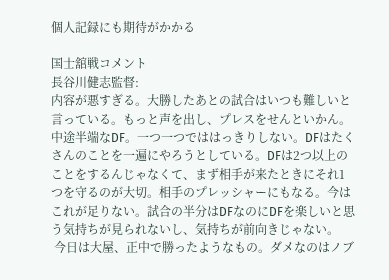個人記録にも期待がかかる

国士舘戦コメント
長谷川健志監督:
内容が悪すぎる。大勝したあとの試合はいつも難しいと言っている。もっと声を出し、プレスをせんといかん。中途半端なDF。一つ一つでははっきりしない。DFはたくさんのことを一遍にやろうとしている。DFは2つ以上のことをするんじゃなくて、まず相手が来たときにそれ1つを守るのが大切。相手のプレッシャーにもなる。今はこれが足りない。試合の半分はDFなのにDFを楽しいと思う気持ちが見られないし、気持ちが前向きじゃない。
 今日は大屋、正中で勝ったようなもの。ダメなのはノブ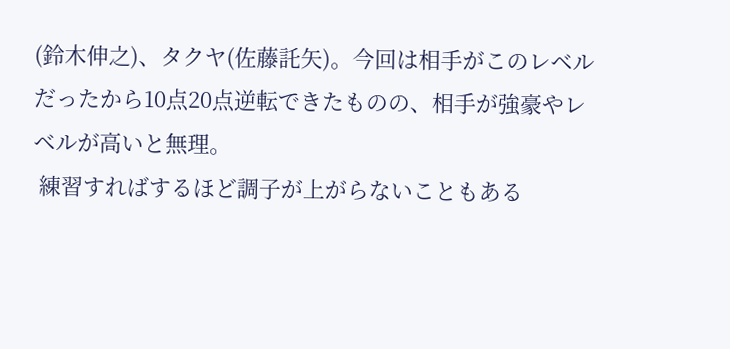(鈴木伸之)、タクヤ(佐藤託矢)。今回は相手がこのレベルだったから10点20点逆転できたものの、相手が強豪やレベルが高いと無理。
 練習すればするほど調子が上がらないこともある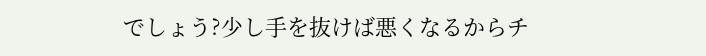でしょう?少し手を抜けば悪くなるからチ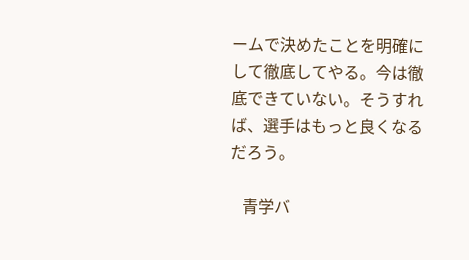ームで決めたことを明確にして徹底してやる。今は徹底できていない。そうすれば、選手はもっと良くなるだろう。

   青学バ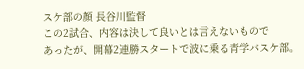スケ部の顔 長谷川監督
この2試合、内容は決して良いとは言えないもので
あったが、開幕2連勝スタートで波に乗る青学バスケ部。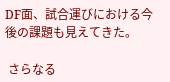DF面、試合運びにおける今後の課題も見えてきた。

 さらなる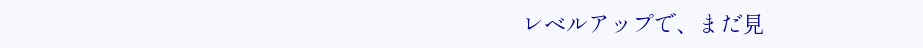レベルアップで、まだ見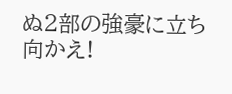ぬ2部の強豪に立ち向かえ!